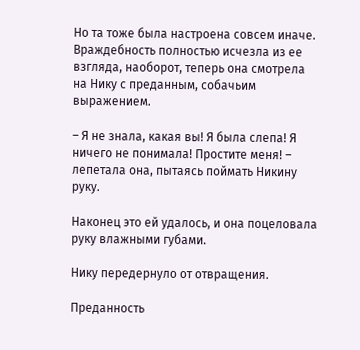Но та тоже была настроена совсем иначе. Враждебность полностью исчезла из ее взгляда, наоборот, теперь она смотрела на Нику с преданным, собачьим выражением.

– Я не знала, какая вы! Я была слепа! Я ничего не понимала! Простите меня! – лепетала она, пытаясь поймать Никину руку.

Наконец это ей удалось, и она поцеловала руку влажными губами.

Нику передернуло от отвращения.

Преданность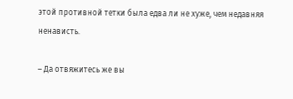этой противной тетки была едва ли не хуже, чем недавняя ненависть.

– Да отвяжитесь же вы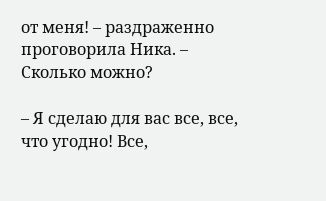от меня! – раздраженно проговорила Ника. – Сколько можно?

– Я сделаю для вас все, все, что угодно! Все,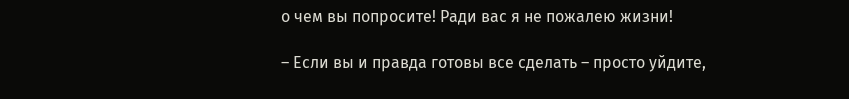о чем вы попросите! Ради вас я не пожалею жизни!

– Если вы и правда готовы все сделать – просто уйдите,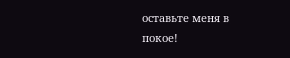оставьте меня в покое!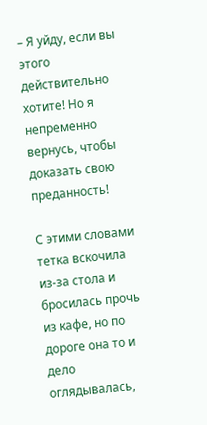– Я уйду, если вы этого действительно хотите! Но я непременно вернусь, чтобы доказать свою преданность!

С этими словами тетка вскочила из-за стола и бросилась прочь из кафе, но по дороге она то и дело оглядывалась,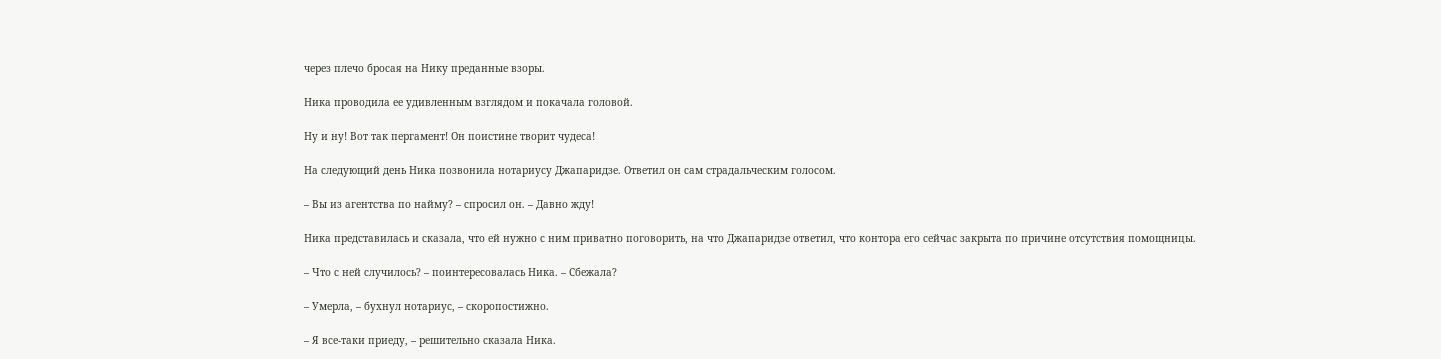через плечо бросая на Нику преданные взоры.

Ника проводила ее удивленным взглядом и покачала головой.

Ну и ну! Вот так пергамент! Он поистине творит чудеса!

На следующий день Ника позвонила нотариусу Джапаридзе. Ответил он сам страдальческим голосом.

– Вы из агентства по найму? – спросил он. – Давно жду!

Ника представилась и сказала, что ей нужно с ним приватно поговорить, на что Джапаридзе ответил, что контора его сейчас закрыта по причине отсутствия помощницы.

– Что с ней случилось? – поинтересовалась Ника. – Сбежала?

– Умерла, – бухнул нотариус, – скоропостижно.

– Я все-таки приеду, – решительно сказала Ника.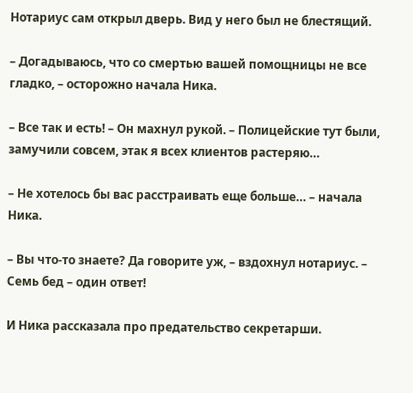Нотариус сам открыл дверь. Вид у него был не блестящий.

– Догадываюсь, что со смертью вашей помощницы не все гладко, – осторожно начала Ника.

– Все так и есть! – Он махнул рукой. – Полицейские тут были, замучили совсем, этак я всех клиентов растеряю…

– Не хотелось бы вас расстраивать еще больше… – начала Ника.

– Вы что-то знаете? Да говорите уж, – вздохнул нотариус. – Семь бед – один ответ!

И Ника рассказала про предательство секретарши.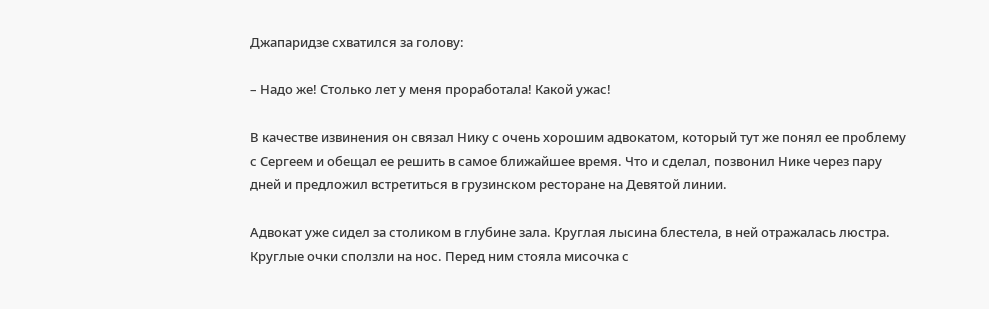Джапаридзе схватился за голову:

– Надо же! Столько лет у меня проработала! Какой ужас!

В качестве извинения он связал Нику с очень хорошим адвокатом, который тут же понял ее проблему с Сергеем и обещал ее решить в самое ближайшее время. Что и сделал, позвонил Нике через пару дней и предложил встретиться в грузинском ресторане на Девятой линии.

Адвокат уже сидел за столиком в глубине зала. Круглая лысина блестела, в ней отражалась люстра. Круглые очки сползли на нос. Перед ним стояла мисочка с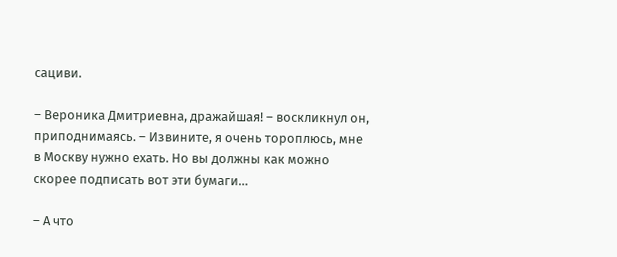сациви.

– Вероника Дмитриевна, дражайшая! – воскликнул он, приподнимаясь. – Извините, я очень тороплюсь, мне в Москву нужно ехать. Но вы должны как можно скорее подписать вот эти бумаги…

– А что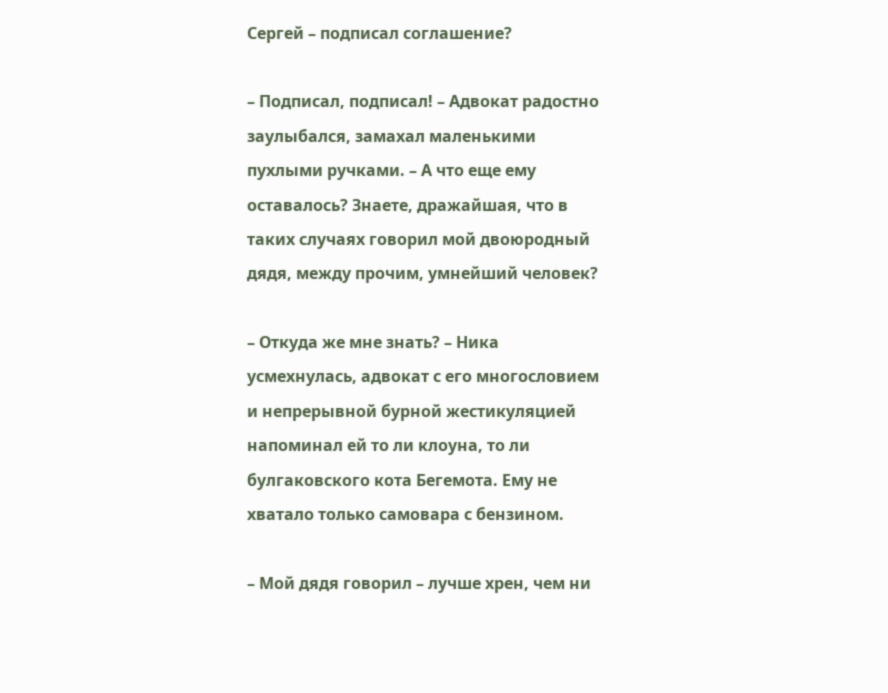Сергей – подписал соглашение?

– Подписал, подписал! – Адвокат радостно заулыбался, замахал маленькими пухлыми ручками. – А что еще ему оставалось? Знаете, дражайшая, что в таких случаях говорил мой двоюродный дядя, между прочим, умнейший человек?

– Откуда же мне знать? – Ника усмехнулась, адвокат с его многословием и непрерывной бурной жестикуляцией напоминал ей то ли клоуна, то ли булгаковского кота Бегемота. Ему не хватало только самовара с бензином.

– Мой дядя говорил – лучше хрен, чем ни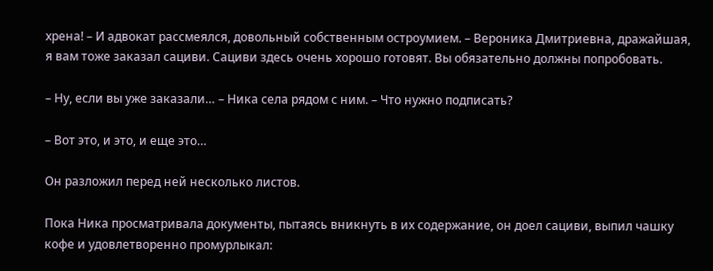хрена! – И адвокат рассмеялся, довольный собственным остроумием. – Вероника Дмитриевна, дражайшая, я вам тоже заказал сациви. Сациви здесь очень хорошо готовят. Вы обязательно должны попробовать.

– Ну, если вы уже заказали… – Ника села рядом с ним. – Что нужно подписать?

– Вот это, и это, и еще это…

Он разложил перед ней несколько листов.

Пока Ника просматривала документы, пытаясь вникнуть в их содержание, он доел сациви, выпил чашку кофе и удовлетворенно промурлыкал: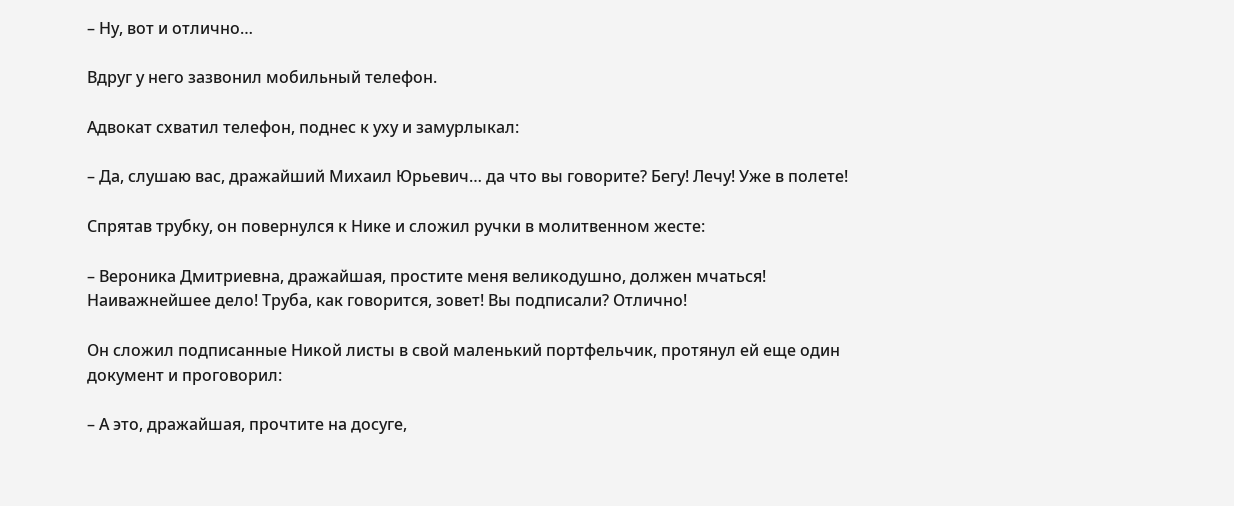– Ну, вот и отлично…

Вдруг у него зазвонил мобильный телефон.

Адвокат схватил телефон, поднес к уху и замурлыкал:

– Да, слушаю вас, дражайший Михаил Юрьевич… да что вы говорите? Бегу! Лечу! Уже в полете!

Спрятав трубку, он повернулся к Нике и сложил ручки в молитвенном жесте:

– Вероника Дмитриевна, дражайшая, простите меня великодушно, должен мчаться! Наиважнейшее дело! Труба, как говорится, зовет! Вы подписали? Отлично!

Он сложил подписанные Никой листы в свой маленький портфельчик, протянул ей еще один документ и проговорил:

– А это, дражайшая, прочтите на досуге,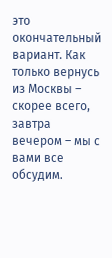это окончательный вариант. Как только вернусь из Москвы – скорее всего, завтра вечером – мы с вами все обсудим.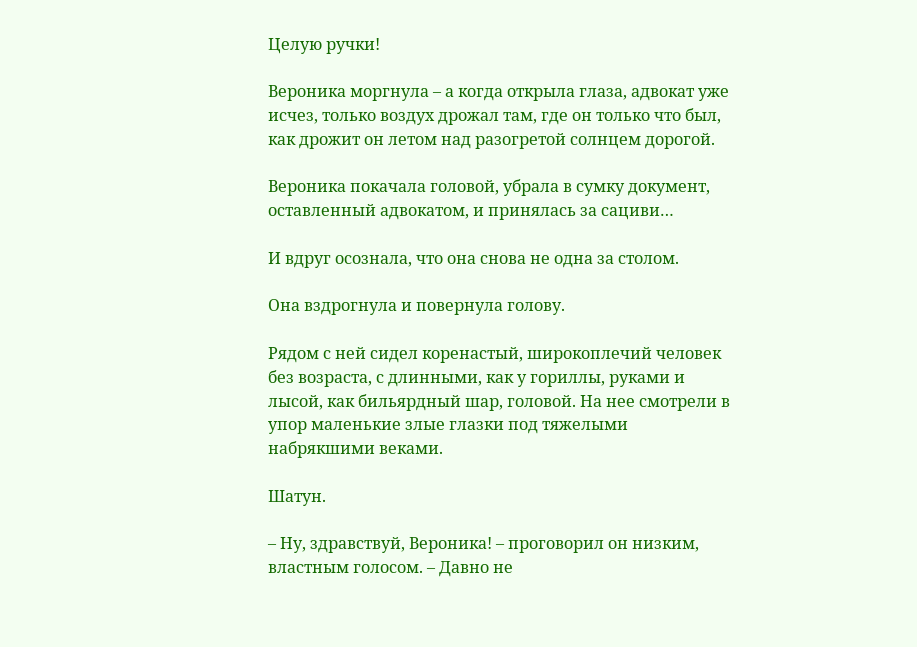Целую ручки!

Вероника моргнула – а когда открыла глаза, адвокат уже исчез, только воздух дрожал там, где он только что был, как дрожит он летом над разогретой солнцем дорогой.

Вероника покачала головой, убрала в сумку документ, оставленный адвокатом, и принялась за сациви…

И вдруг осознала, что она снова не одна за столом.

Она вздрогнула и повернула голову.

Рядом с ней сидел коренастый, широкоплечий человек без возраста, с длинными, как у гориллы, руками и лысой, как бильярдный шар, головой. На нее смотрели в упор маленькие злые глазки под тяжелыми набрякшими веками.

Шатун.

– Ну, здравствуй, Вероника! – проговорил он низким, властным голосом. – Давно не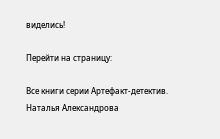виделись!

Перейти на страницу:

Все книги серии Артефакт-детектив. Наталья Александрова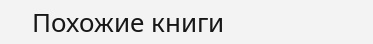Похожие книги